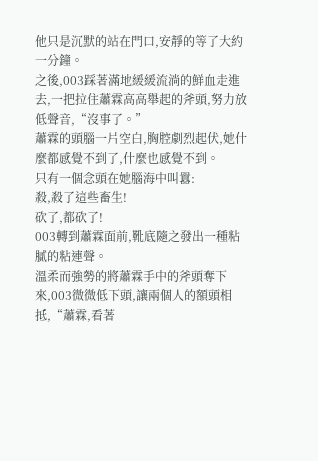他只是沉默的站在門口,安靜的等了大約一分鐘。
之後,003踩著滿地緩緩流淌的鮮血走進去,一把拉住蕭霖高高舉起的斧頭,努力放低聲音,“沒事了。”
蕭霖的頭腦一片空白,胸腔劇烈起伏,她什麼都感覺不到了,什麼也感覺不到。
只有一個念頭在她腦海中叫囂:
殺,殺了這些畜生!
砍了,都砍了!
003轉到蕭霖面前,靴底隨之發出一種粘膩的粘連聲。
溫柔而強勢的將蕭霖手中的斧頭奪下來,003微微低下頭,讓兩個人的額頭相抵,“蕭霖,看著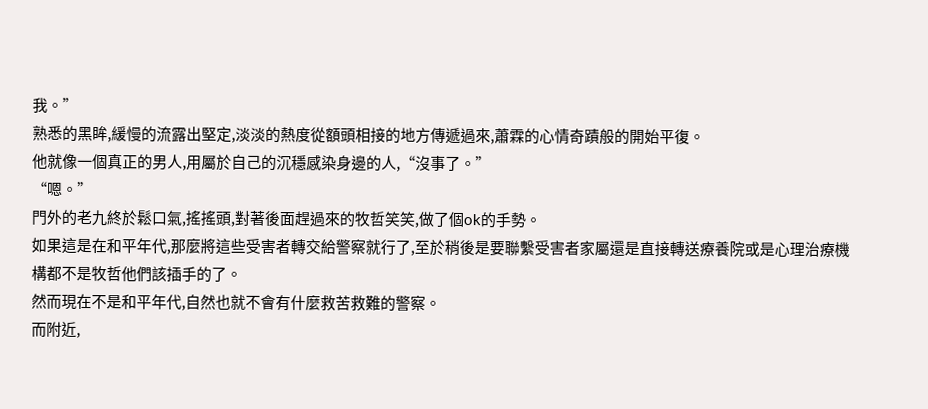我。”
熟悉的黑眸,緩慢的流露出堅定,淡淡的熱度從額頭相接的地方傳遞過來,蕭霖的心情奇蹟般的開始平復。
他就像一個真正的男人,用屬於自己的沉穩感染身邊的人,“沒事了。”
“嗯。”
門外的老九終於鬆口氣,搖搖頭,對著後面趕過來的牧哲笑笑,做了個ok的手勢。
如果這是在和平年代,那麼將這些受害者轉交給警察就行了,至於稍後是要聯繫受害者家屬還是直接轉送療養院或是心理治療機構都不是牧哲他們該插手的了。
然而現在不是和平年代,自然也就不會有什麼救苦救難的警察。
而附近,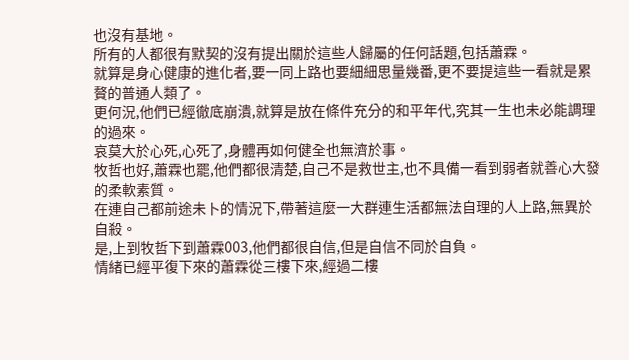也沒有基地。
所有的人都很有默契的沒有提出關於這些人歸屬的任何話題,包括蕭霖。
就算是身心健康的進化者,要一同上路也要細細思量幾番,更不要提這些一看就是累贅的普通人類了。
更何況,他們已經徹底崩潰,就算是放在條件充分的和平年代,究其一生也未必能調理的過來。
哀莫大於心死,心死了,身體再如何健全也無濟於事。
牧哲也好,蕭霖也罷,他們都很清楚,自己不是救世主,也不具備一看到弱者就善心大發的柔軟素質。
在連自己都前途未卜的情況下,帶著這麼一大群連生活都無法自理的人上路,無異於自殺。
是,上到牧哲下到蕭霖003,他們都很自信,但是自信不同於自負。
情緒已經平復下來的蕭霖從三樓下來,經過二樓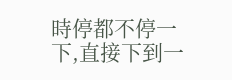時停都不停一下,直接下到一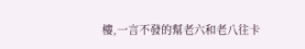樓,一言不發的幫老六和老八往卡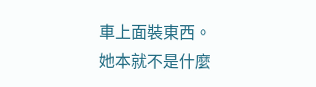車上面裝東西。
她本就不是什麼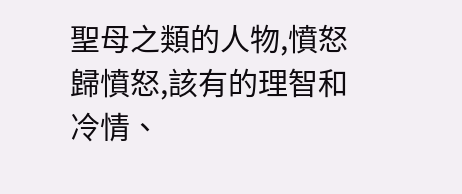聖母之類的人物,憤怒歸憤怒,該有的理智和冷情、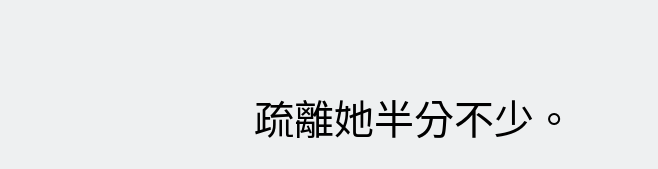疏離她半分不少。